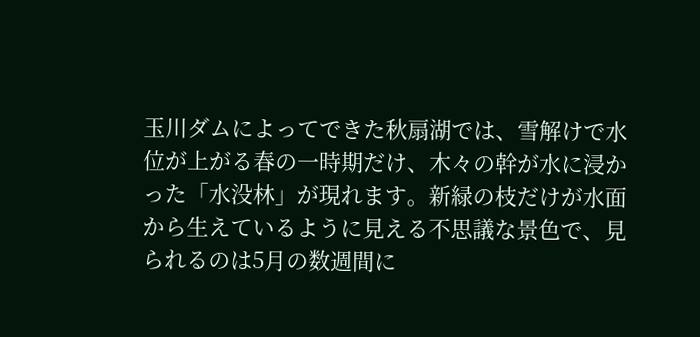玉川ダムによってできた秋扇湖では、雪解けで水位が上がる春の一時期だけ、木々の幹が水に浸かった「水没林」が現れます。新緑の枝だけが水面から生えているように見える不思議な景色で、見られるのは5月の数週間に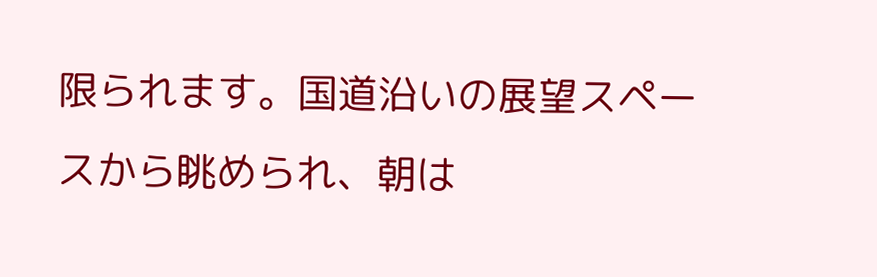限られます。国道沿いの展望スペースから眺められ、朝は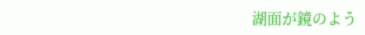湖面が鏡のよう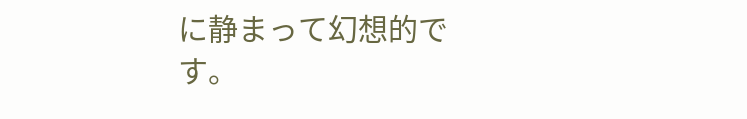に静まって幻想的です。